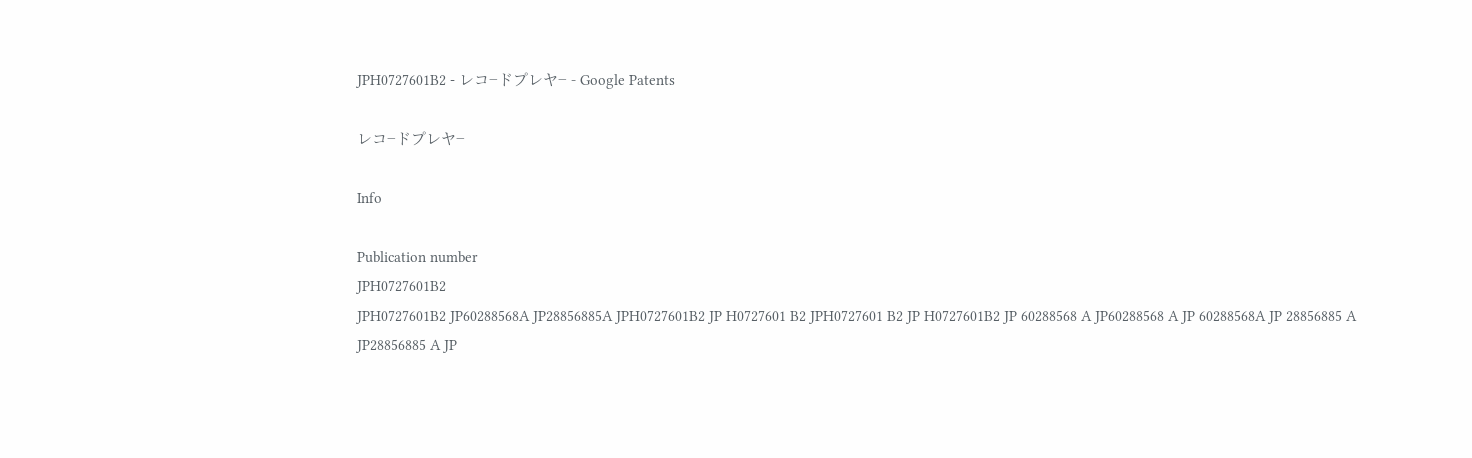JPH0727601B2 - レコ−ドプレヤ− - Google Patents

レコ−ドプレヤ−

Info

Publication number
JPH0727601B2
JPH0727601B2 JP60288568A JP28856885A JPH0727601B2 JP H0727601 B2 JPH0727601 B2 JP H0727601B2 JP 60288568 A JP60288568 A JP 60288568A JP 28856885 A JP28856885 A JP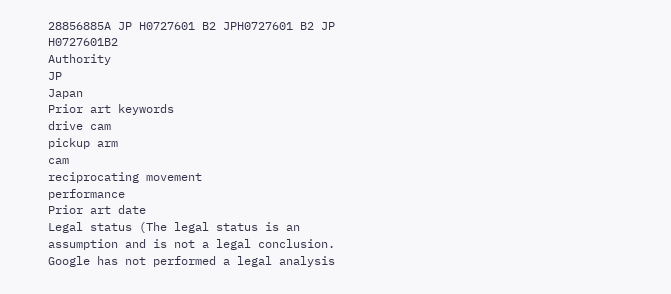28856885A JP H0727601 B2 JPH0727601 B2 JP H0727601B2
Authority
JP
Japan
Prior art keywords
drive cam
pickup arm
cam
reciprocating movement
performance
Prior art date
Legal status (The legal status is an assumption and is not a legal conclusion. Google has not performed a legal analysis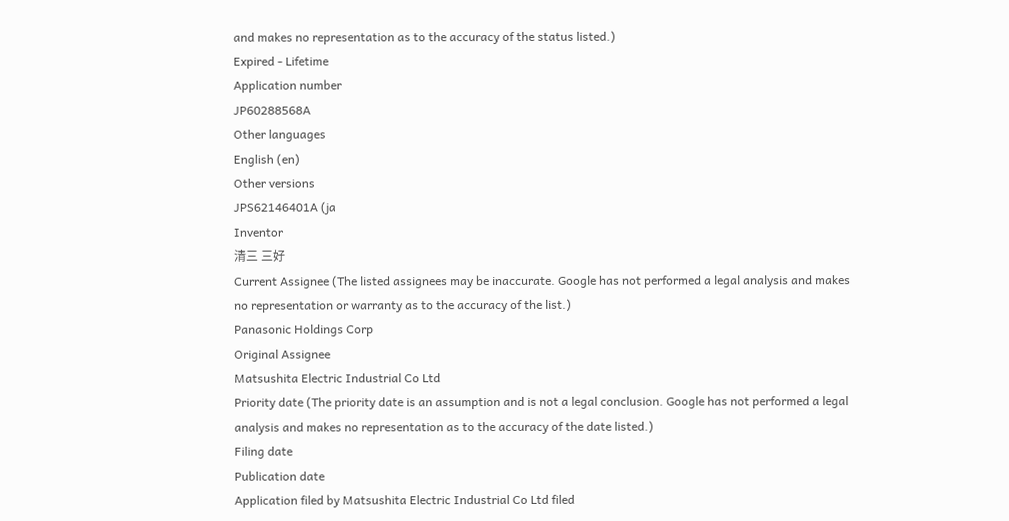and makes no representation as to the accuracy of the status listed.)
Expired - Lifetime
Application number
JP60288568A
Other languages
English (en)
Other versions
JPS62146401A (ja
Inventor
清三 三好
Current Assignee (The listed assignees may be inaccurate. Google has not performed a legal analysis and makes no representation or warranty as to the accuracy of the list.)
Panasonic Holdings Corp
Original Assignee
Matsushita Electric Industrial Co Ltd
Priority date (The priority date is an assumption and is not a legal conclusion. Google has not performed a legal analysis and makes no representation as to the accuracy of the date listed.)
Filing date
Publication date
Application filed by Matsushita Electric Industrial Co Ltd filed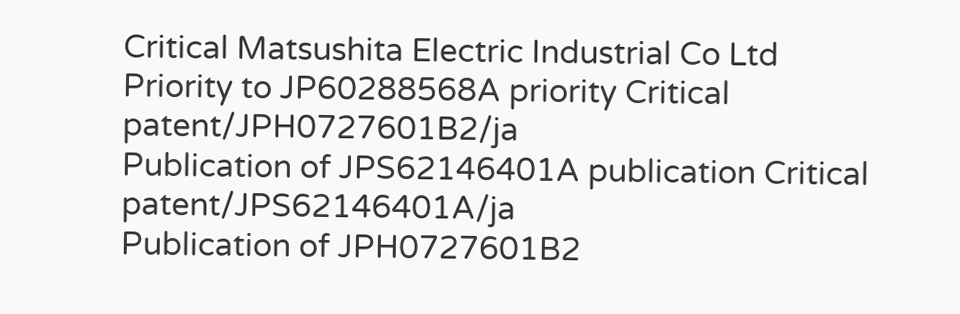Critical Matsushita Electric Industrial Co Ltd
Priority to JP60288568A priority Critical patent/JPH0727601B2/ja
Publication of JPS62146401A publication Critical patent/JPS62146401A/ja
Publication of JPH0727601B2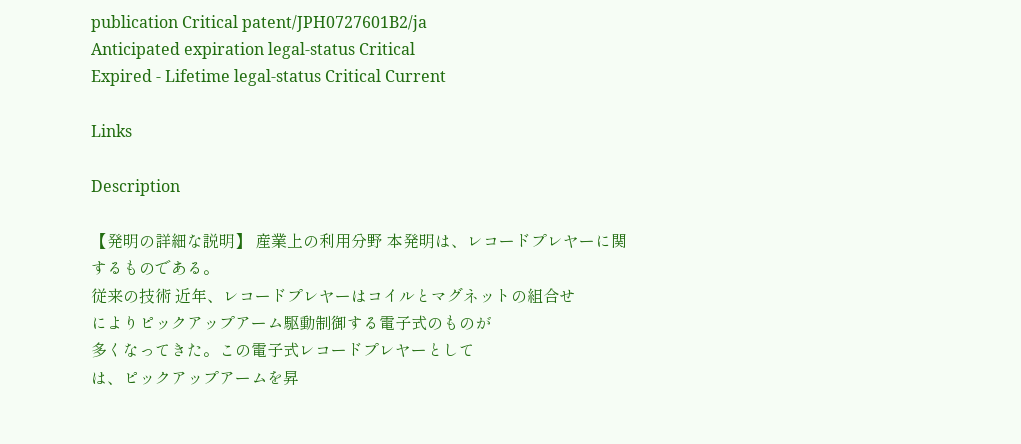publication Critical patent/JPH0727601B2/ja
Anticipated expiration legal-status Critical
Expired - Lifetime legal-status Critical Current

Links

Description

【発明の詳細な説明】 産業上の利用分野 本発明は、レコードプレヤーに関するものである。
従来の技術 近年、レコードプレヤーはコイルとマグネットの組合せ
によりピックアップアーム駆動制御する電子式のものが
多くなってきた。この電子式レコードプレヤーとして
は、ピックアップアームを昇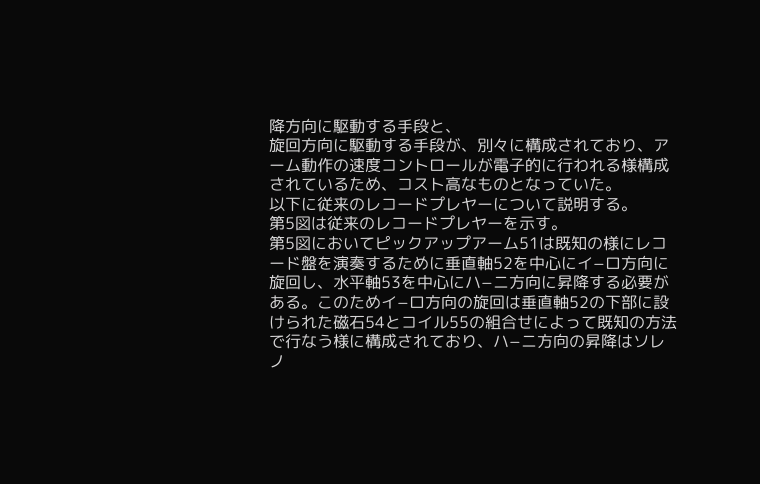降方向に駆動する手段と、
旋回方向に駆動する手段が、別々に構成されており、ア
ーム動作の速度コントロールが電子的に行われる様構成
されているため、コスト高なものとなっていた。
以下に従来のレコードプレヤーについて説明する。
第5図は従来のレコードプレヤーを示す。
第5図においてピックアップアーム51は既知の様にレコ
ード盤を演奏するために垂直軸52を中心にイ−ロ方向に
旋回し、水平軸53を中心にハ−ニ方向に昇降する必要が
ある。このためイ−ロ方向の旋回は垂直軸52の下部に設
けられた磁石54とコイル55の組合せによって既知の方法
で行なう様に構成されており、ハ−ニ方向の昇降はソレ
ノ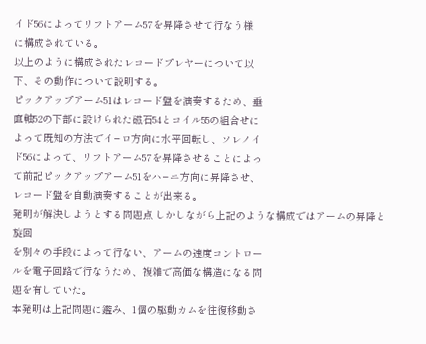イド56によってリフトアーム57を昇降させて行なう様
に構成されている。
以上のように構成されたレコードプレヤーについて以
下、その動作について説明する。
ピックアップアーム51はレコード盤を演奏するため、垂
直軸52の下部に設けられた磁石54とコイル55の組合せに
よって既知の方法でイ−ロ方向に水平回転し、ソレノイ
ド56によって、リフトアーム57を昇降させることによっ
て前記ピックアップアーム51をハ−ニ方向に昇降させ、
レコード盤を自動演奏することが出来る。
発明が解決しようとする問題点 しかしながら上記のような構成ではアームの昇降と旋回
を別々の手段によって行ない、アームの速度コントロー
ルを電子回路で行なうため、複雑で高価な構造になる問
題を有していた。
本発明は上記問題に鑑み、1個の駆動カムを往復移動さ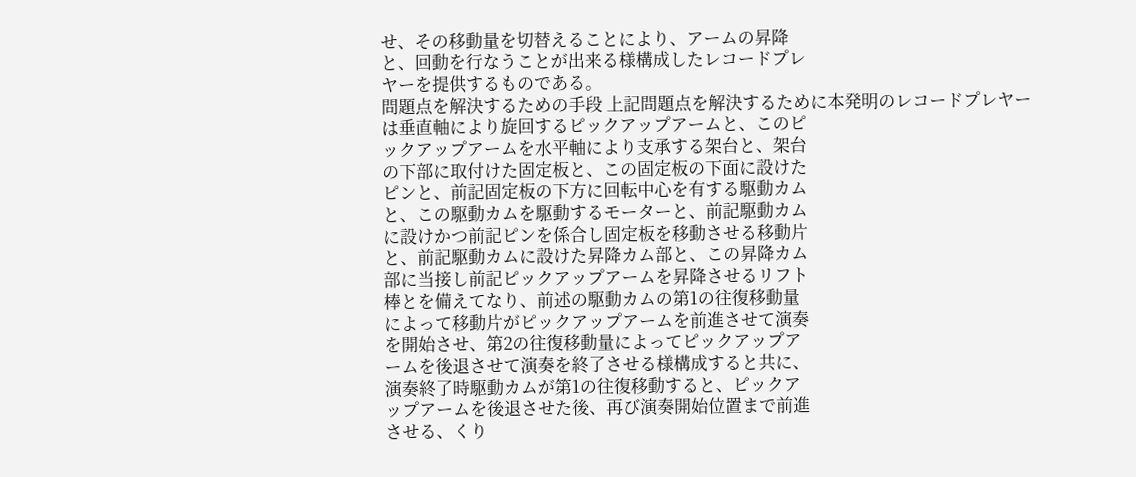せ、その移動量を切替えることにより、アームの昇降
と、回動を行なうことが出来る様構成したレコードプレ
ヤーを提供するものである。
問題点を解決するための手段 上記問題点を解決するために本発明のレコードプレヤー
は垂直軸により旋回するピックアップアームと、このピ
ックアップアームを水平軸により支承する架台と、架台
の下部に取付けた固定板と、この固定板の下面に設けた
ピンと、前記固定板の下方に回転中心を有する駆動カム
と、この駆動カムを駆動するモーターと、前記駆動カム
に設けかつ前記ピンを係合し固定板を移動させる移動片
と、前記駆動カムに設けた昇降カム部と、この昇降カム
部に当接し前記ピックアップアームを昇降させるリフト
棒とを備えてなり、前述の駆動カムの第1の往復移動量
によって移動片がピックアップアームを前進させて演奏
を開始させ、第2の往復移動量によってピックアップア
ームを後退させて演奏を終了させる様構成すると共に、
演奏終了時駆動カムが第1の往復移動すると、ピックア
ップアームを後退させた後、再び演奏開始位置まで前進
させる、くり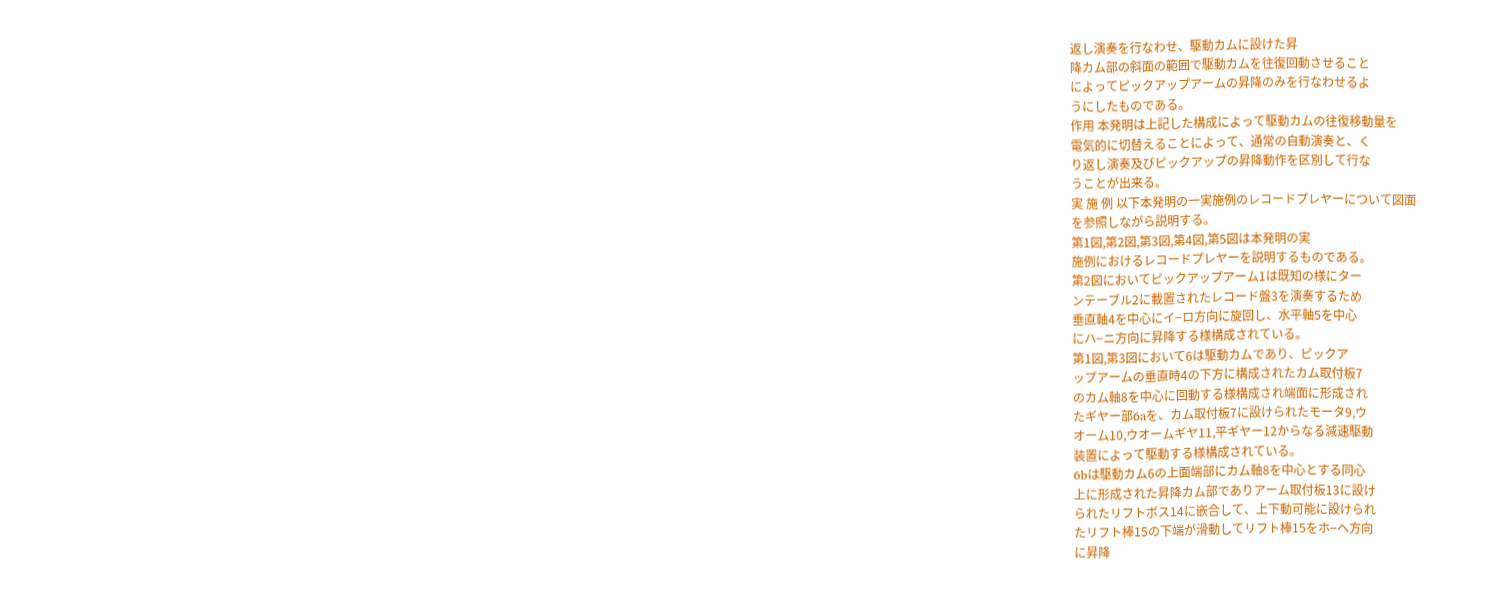返し演奏を行なわせ、駆動カムに設けた昇
降カム部の斜面の範囲で駆動カムを往復回動させること
によってピックアップアームの昇降のみを行なわせるよ
うにしたものである。
作用 本発明は上記した構成によって駆動カムの往復移動量を
電気的に切替えることによって、通常の自動演奏と、く
り返し演奏及びピックアップの昇降動作を区別して行な
うことが出来る。
実 施 例 以下本発明の一実施例のレコードプレヤーについて図面
を参照しながら説明する。
第1図,第2図,第3図,第4図,第5図は本発明の実
施例におけるレコードプレヤーを説明するものである。
第2図においてピックアップアーム1は既知の様にター
ンテーブル2に載置されたレコード盤3を演奏するため
垂直軸4を中心にイ−ロ方向に旋回し、水平軸5を中心
にハ−ニ方向に昇降する様構成されている。
第1図,第3図において6は駆動カムであり、ピックア
ップアームの垂直時4の下方に構成されたカム取付板7
のカム軸8を中心に回動する様構成され端面に形成され
たギヤー部6aを、カム取付板7に設けられたモータ9,ウ
オーム10,ウオームギヤ11,平ギヤー12からなる減速駆動
装置によって駆動する様構成されている。
6bは駆動カム6の上面端部にカム軸8を中心とする同心
上に形成された昇降カム部でありアーム取付板13に設け
られたリフトボス14に嵌合して、上下動可能に設けられ
たリフト棒15の下端が滑動してリフト棒15をホ−ヘ方向
に昇降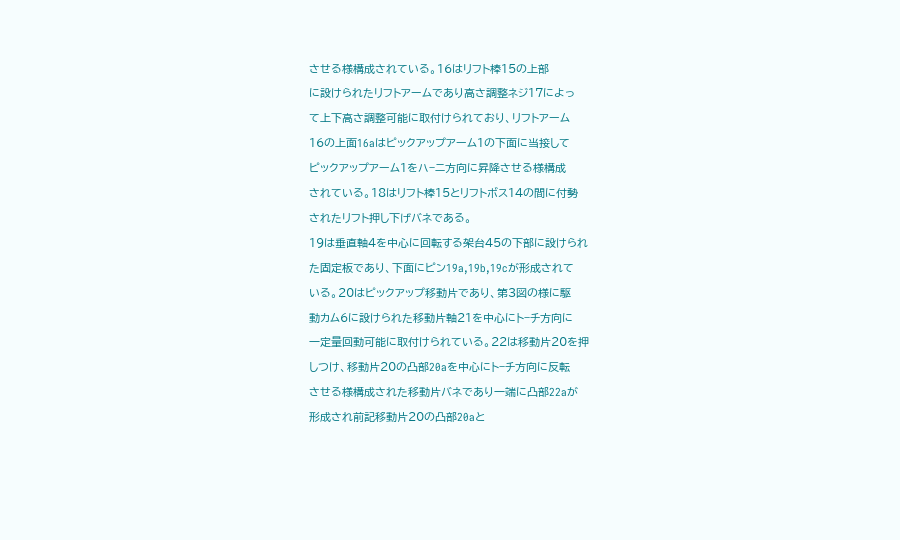させる様構成されている。16はリフト棒15の上部
に設けられたリフトアームであり高さ調整ネジ17によっ
て上下高さ調整可能に取付けられており、リフトアーム
16の上面16aはピックアップアーム1の下面に当接して
ピックアップアーム1をハ−ニ方向に昇降させる様構成
されている。18はリフト棒15とリフトボス14の間に付勢
されたリフト押し下げバネである。
19は垂直軸4を中心に回転する架台45の下部に設けられ
た固定板であり、下面にピン19a,19b,19cが形成されて
いる。20はピックアップ移動片であり、第3図の様に駆
動カム6に設けられた移動片軸21を中心にト−チ方向に
一定量回動可能に取付けられている。22は移動片20を押
しつけ、移動片20の凸部20aを中心にト−チ方向に反転
させる様構成された移動片バネであり一端に凸部22aが
形成され前記移動片20の凸部20aと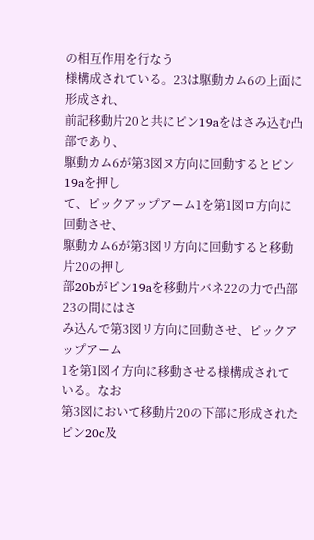の相互作用を行なう
様構成されている。23は駆動カム6の上面に形成され、
前記移動片20と共にピン19aをはさみ込む凸部であり、
駆動カム6が第3図ヌ方向に回動するとピン19aを押し
て、ピックアップアーム1を第1図ロ方向に回動させ、
駆動カム6が第3図リ方向に回動すると移動片20の押し
部20bがピン19aを移動片バネ22の力で凸部23の間にはさ
み込んで第3図リ方向に回動させ、ピックアップアーム
1を第1図イ方向に移動させる様構成されている。なお
第3図において移動片20の下部に形成されたピン20c及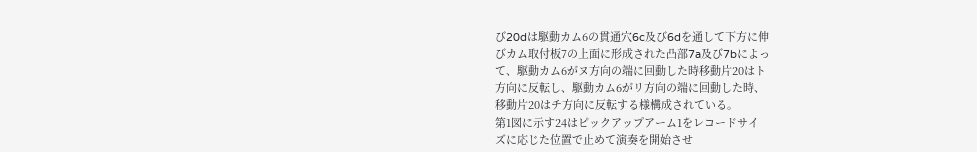び20dは駆動カム6の貫通穴6c及び6dを通して下方に伸
びカム取付板7の上面に形成された凸部7a及び7bによっ
て、駆動カム6がヌ方向の端に回動した時移動片20はト
方向に反転し、駆動カム6がリ方向の端に回動した時、
移動片20はチ方向に反転する様構成されている。
第1図に示す24はピックアップアーム1をレコードサイ
ズに応じた位置で止めて演奏を開始させ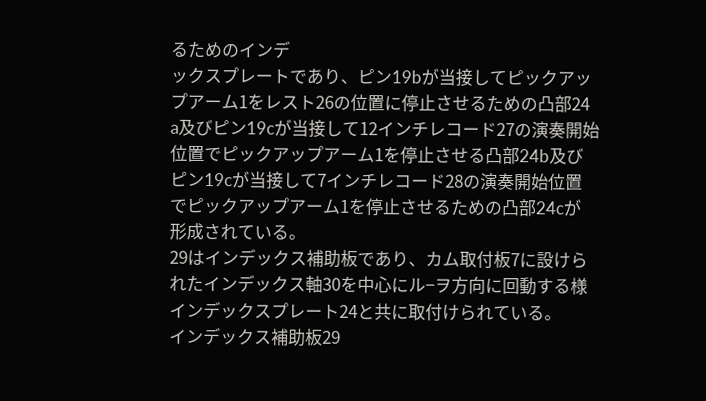るためのインデ
ックスプレートであり、ピン19bが当接してピックアッ
プアーム1をレスト26の位置に停止させるための凸部24
a及びピン19cが当接して12インチレコード27の演奏開始
位置でピックアップアーム1を停止させる凸部24b及び
ピン19cが当接して7インチレコード28の演奏開始位置
でピックアップアーム1を停止させるための凸部24cが
形成されている。
29はインデックス補助板であり、カム取付板7に設けら
れたインデックス軸30を中心にル−ヲ方向に回動する様
インデックスプレート24と共に取付けられている。
インデックス補助板29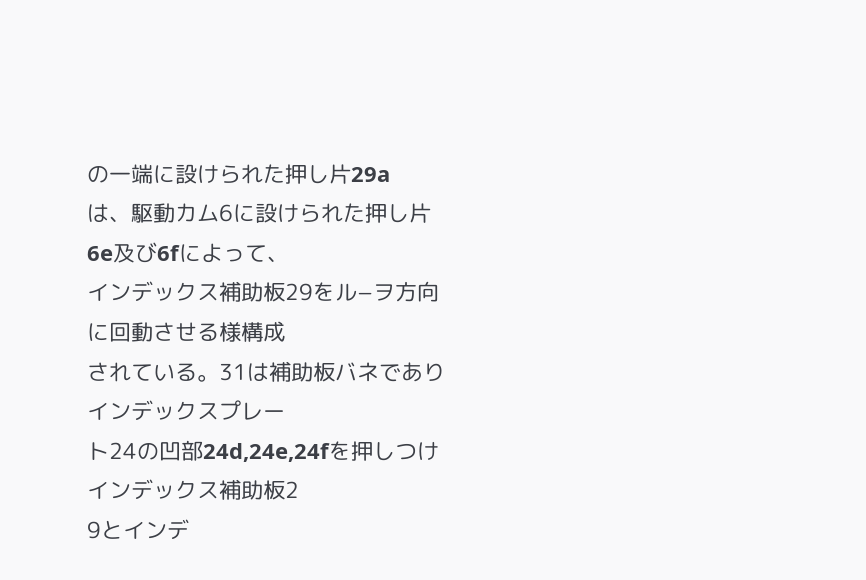の一端に設けられた押し片29a
は、駆動カム6に設けられた押し片6e及び6fによって、
インデックス補助板29をル−ヲ方向に回動させる様構成
されている。31は補助板バネでありインデックスプレー
ト24の凹部24d,24e,24fを押しつけインデックス補助板2
9とインデ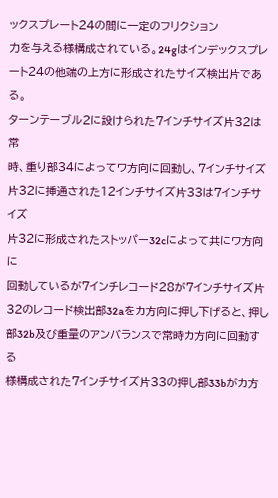ックスプレート24の間に一定のフリクション
力を与える様構成されている。24gはインデックスプレ
ート24の他端の上方に形成されたサイズ検出片である。
ターンテーブル2に設けられた7インチサイズ片32は常
時、重り部34によってワ方向に回動し、7インチサイズ
片32に挿通された12インチサイズ片33は7インチサイズ
片32に形成されたストッパー32cによって共にワ方向に
回動しているが7インチレコード28が7インチサイズ片
32のレコード検出部32aをカ方向に押し下げると、押し
部32b及び重量のアンバランスで常時カ方向に回動する
様構成された7インチサイズ片33の押し部33bがカ方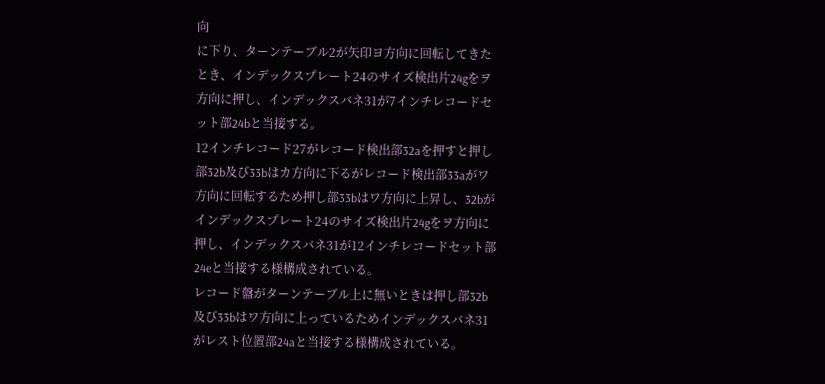向
に下り、ターンテーブル2が矢印ヨ方向に回転してきた
とき、インデックスプレート24のサイズ検出片24gをヲ
方向に押し、インデックスバネ31が7インチレコードセ
ット部24bと当接する。
12インチレコード27がレコード検出部32aを押すと押し
部32b及び33bはカ方向に下るがレコード検出部33aがワ
方向に回転するため押し部33bはワ方向に上昇し、32bが
インデックスプレート24のサイズ検出片24gをヲ方向に
押し、インデックスバネ31が12インチレコードセット部
24eと当接する様構成されている。
レコード盤がターンテーブル上に無いときは押し部32b
及び33bはワ方向に上っているためインデックスバネ31
がレスト位置部24aと当接する様構成されている。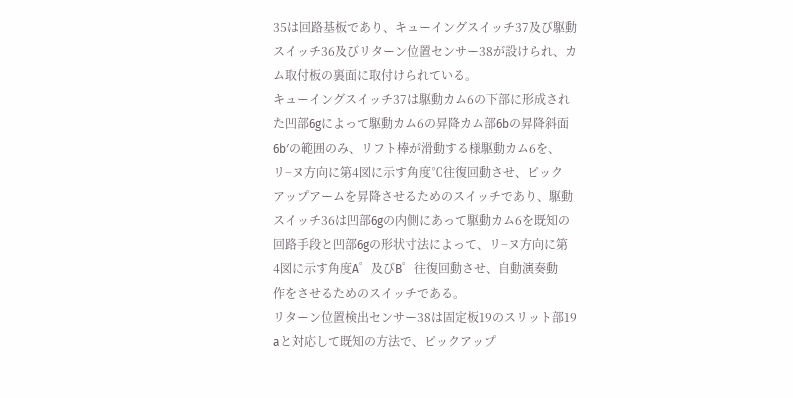35は回路基板であり、キューイングスイッチ37及び駆動
スイッチ36及びリターン位置センサー38が設けられ、カ
ム取付板の裏面に取付けられている。
キューイングスイッチ37は駆動カム6の下部に形成され
た凹部6gによって駆動カム6の昇降カム部6bの昇降斜面
6b′の範囲のみ、リフト棒が滑動する様駆動カム6を、
リ−ヌ方向に第4図に示す角度℃往復回動させ、ピック
アップアームを昇降させるためのスイッチであり、駆動
スイッチ36は凹部6gの内側にあって駆動カム6を既知の
回路手段と凹部6gの形状寸法によって、リ−ヌ方向に第
4図に示す角度A゜及びB゜往復回動させ、自動演奏動
作をさせるためのスイッチである。
リターン位置検出センサー38は固定板19のスリット部19
aと対応して既知の方法で、ピックアップ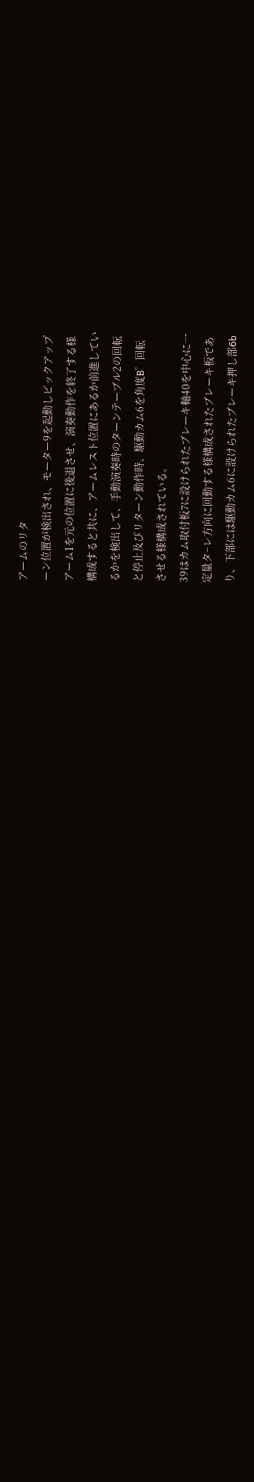アームのリタ
ーン位置が検出され、モーター9を起動しピックアップ
アーム1を元の位置に後退させ、演奏動作を終了する様
構成すると共に、アームレスト位置にあるか前進してい
るかを検出して、手動演奏時のターンテーブル2の回転
と停止及びリターン動作時、駆動カム6を角度B゜回転
させる様構成されている。
39はカム取付板7に設けられたブレーキ軸40を中心に一
定量タ−レ方向に回動する様構成されたブレーキ板であ
り、下部には駆動カム6に設けられたブレーキ押し部6b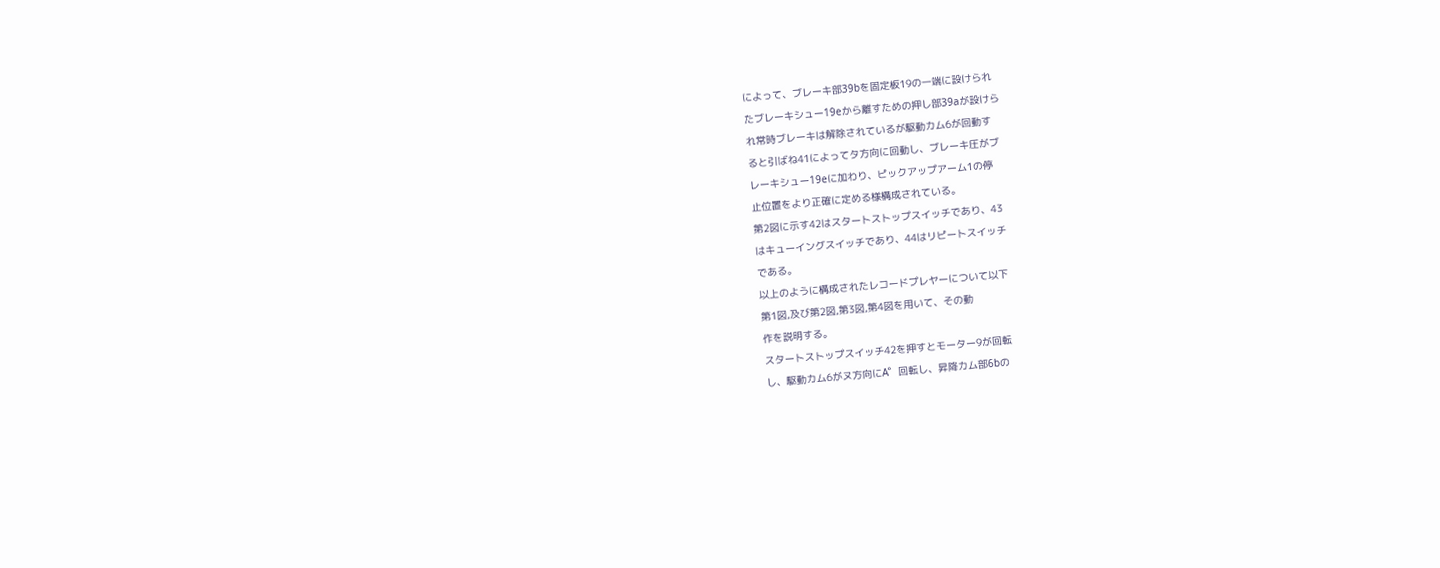によって、ブレーキ部39bを固定板19の一端に設けられ
たブレーキシュー19eから離すための押し部39aが設けら
れ常時ブレーキは解除されているが駆動カム6が回動す
ると引ばね41によってタ方向に回動し、ブレーキ圧がブ
レーキシュー19eに加わり、ピックアップアーム1の停
止位置をより正確に定める様構成されている。
第2図に示す42はスタートストップスイッチであり、43
はキューイングスイッチであり、44はリピートスイッチ
である。
以上のように構成されたレコードプレヤーについて以下
第1図,及び第2図,第3図,第4図を用いて、その動
作を説明する。
スタートストップスイッチ42を押すとモーター9が回転
し、駆動カム6がヌ方向にA゜回転し、昇降カム部6bの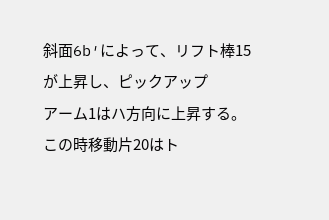斜面6b′によって、リフト棒15が上昇し、ピックアップ
アーム1はハ方向に上昇する。この時移動片20はト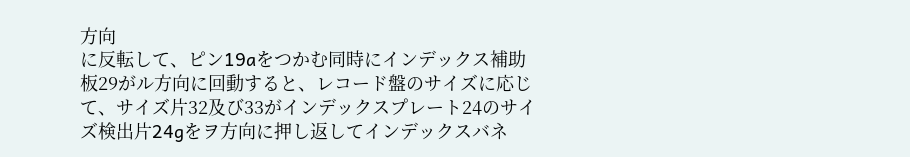方向
に反転して、ピン19aをつかむ同時にインデックス補助
板29がル方向に回動すると、レコード盤のサイズに応じ
て、サイズ片32及び33がインデックスプレート24のサイ
ズ検出片24gをヲ方向に押し返してインデックスバネ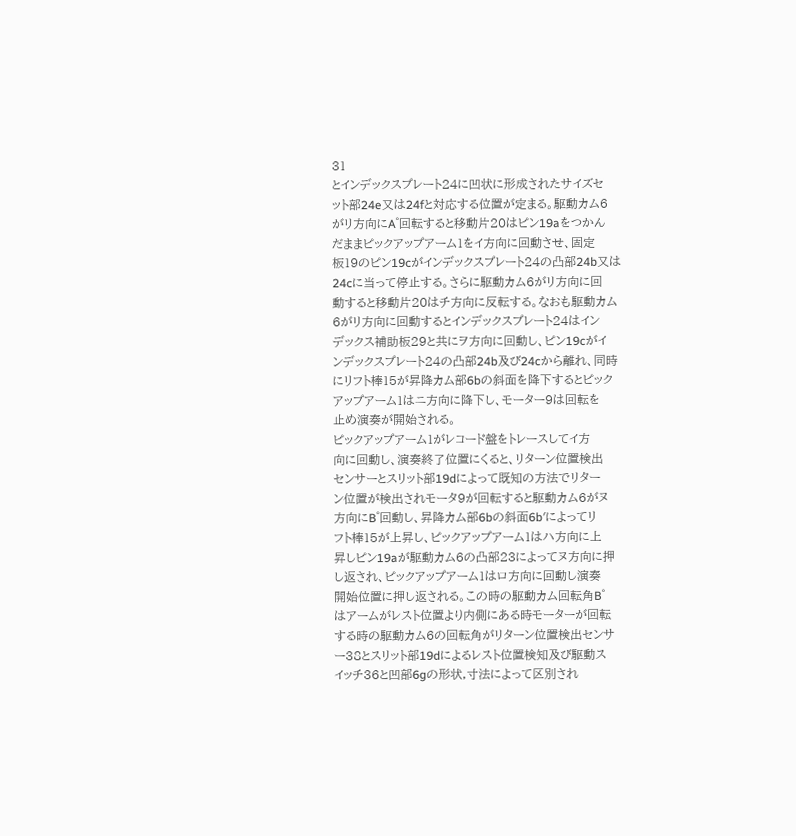31
とインデックスプレート24に凹状に形成されたサイズセ
ット部24e又は24fと対応する位置が定まる。駆動カム6
がリ方向にA゜回転すると移動片20はピン19aをつかん
だままピックアップアーム1をイ方向に回動させ、固定
板19のピン19cがインデックスプレート24の凸部24b又は
24cに当って停止する。さらに駆動カム6がリ方向に回
動すると移動片20はチ方向に反転する。なおも駆動カム
6がリ方向に回動するとインデックスプレート24はイン
デックス補助板29と共にヲ方向に回動し、ピン19cがイ
ンデックスプレート24の凸部24b及び24cから離れ、同時
にリフト棒15が昇降カム部6bの斜面を降下するとピック
アップアーム1はニ方向に降下し、モーター9は回転を
止め演奏が開始される。
ピックアップアーム1がレコード盤をトレースしてイ方
向に回動し、演奏終了位置にくると、リターン位置検出
センサーとスリット部19dによって既知の方法でリター
ン位置が検出されモータ9が回転すると駆動カム6がヌ
方向にB゜回動し、昇降カム部6bの斜面6b′によってリ
フト棒15が上昇し、ピックアップアーム1はハ方向に上
昇しピン19aが駆動カム6の凸部23によってヌ方向に押
し返され、ピックアップアーム1はロ方向に回動し演奏
開始位置に押し返される。この時の駆動カム回転角B゜
はアームがレスト位置より内側にある時モーターが回転
する時の駆動カム6の回転角がリターン位置検出センサ
ー38とスリット部19dによるレスト位置検知及び駆動ス
イッチ36と凹部6gの形状,寸法によって区別され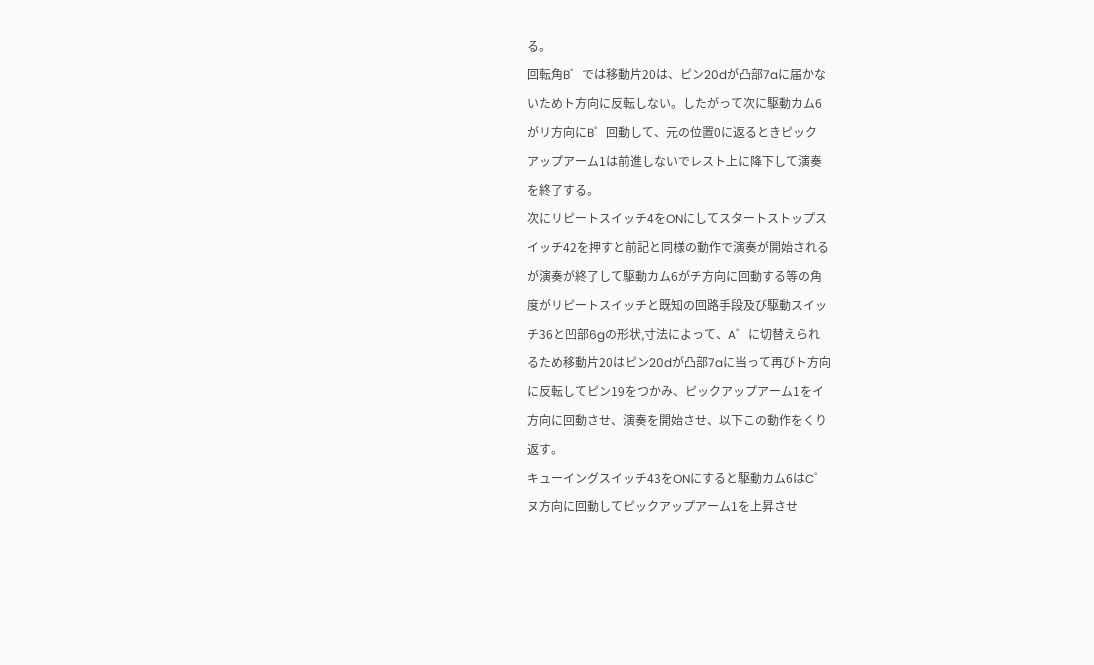る。
回転角B゜では移動片20は、ピン20dが凸部7aに届かな
いためト方向に反転しない。したがって次に駆動カム6
がリ方向にB゜回動して、元の位置0に返るときピック
アップアーム1は前進しないでレスト上に降下して演奏
を終了する。
次にリピートスイッチ4をONにしてスタートストップス
イッチ42を押すと前記と同様の動作で演奏が開始される
が演奏が終了して駆動カム6がチ方向に回動する等の角
度がリピートスイッチと既知の回路手段及び駆動スイッ
チ36と凹部6gの形状,寸法によって、A゜に切替えられ
るため移動片20はピン20dが凸部7aに当って再びト方向
に反転してピン19をつかみ、ピックアップアーム1をイ
方向に回動させ、演奏を開始させ、以下この動作をくり
返す。
キューイングスイッチ43をONにすると駆動カム6はC゜
ヌ方向に回動してピックアップアーム1を上昇させ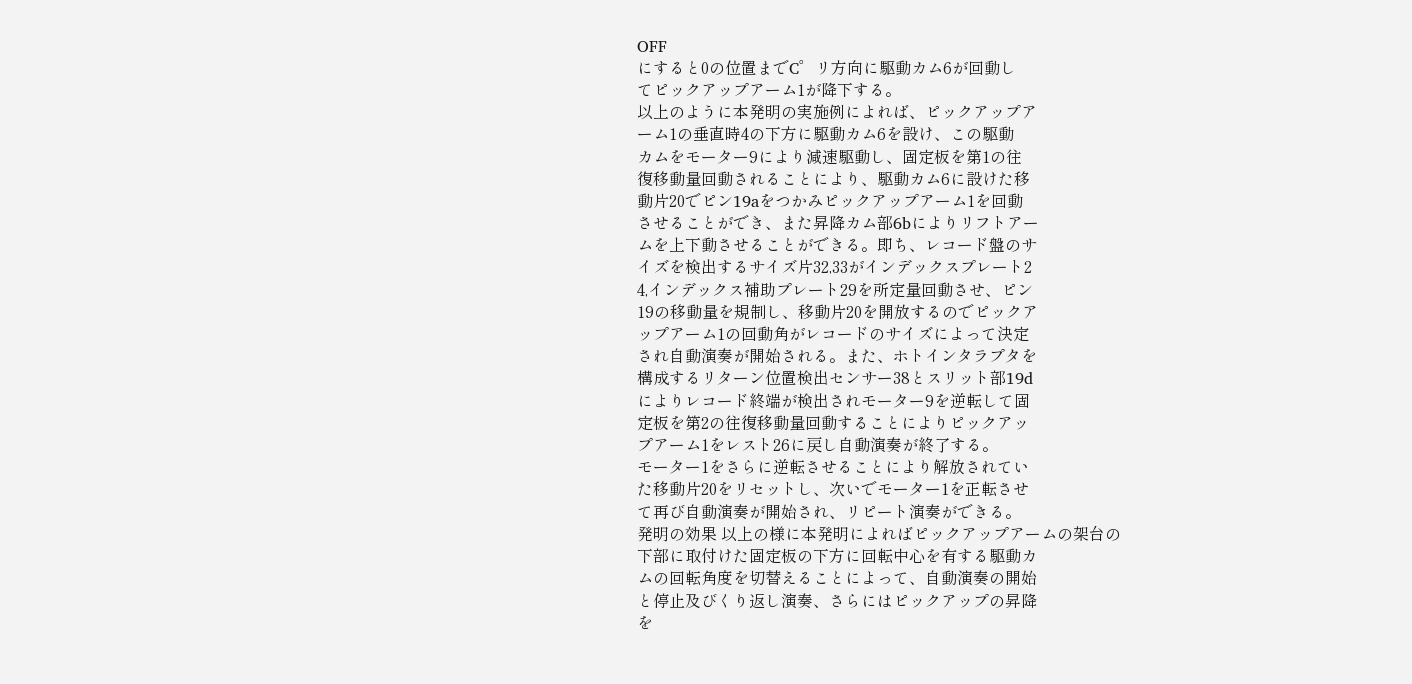OFF
にすると0の位置までC゜リ方向に駆動カム6が回動し
てピックアップアーム1が降下する。
以上のように本発明の実施例によれば、ピックアップア
ーム1の垂直時4の下方に駆動カム6を設け、この駆動
カムをモーター9により減速駆動し、固定板を第1の往
復移動量回動されることにより、駆動カム6に設けた移
動片20でピン19aをつかみピックアップアーム1を回動
させることができ、また昇降カム部6bによりリフトアー
ムを上下動させることができる。即ち、レコード盤のサ
イズを検出するサイズ片32,33がインデックスプレート2
4,インデックス補助プレート29を所定量回動させ、ピン
19の移動量を規制し、移動片20を開放するのでピックア
ップアーム1の回動角がレコードのサイズによって決定
され自動演奏が開始される。また、ホトインタラプタを
構成するリターン位置検出センサー38とスリット部19d
によりレコード終端が検出されモーター9を逆転して固
定板を第2の往復移動量回動することによりピックアッ
プアーム1をレスト26に戻し自動演奏が終了する。
モーター1をさらに逆転させることにより解放されてい
た移動片20をリセットし、次いでモーター1を正転させ
て再び自動演奏が開始され、リピート演奏ができる。
発明の効果 以上の様に本発明によればピックアップアームの架台の
下部に取付けた固定板の下方に回転中心を有する駆動カ
ムの回転角度を切替えることによって、自動演奏の開始
と停止及びくり返し演奏、さらにはピックアップの昇降
を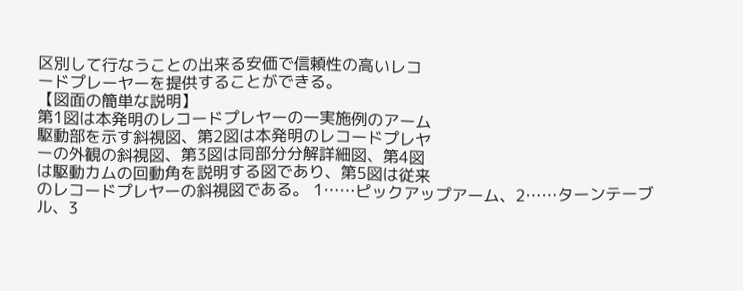区別して行なうことの出来る安価で信頼性の高いレコ
ードプレーヤーを提供することができる。
【図面の簡単な説明】
第1図は本発明のレコードプレヤーの一実施例のアーム
駆動部を示す斜視図、第2図は本発明のレコードプレヤ
ーの外観の斜視図、第3図は同部分分解詳細図、第4図
は駆動カムの回動角を説明する図であり、第5図は従来
のレコードプレヤーの斜視図である。 1……ピックアップアーム、2……ターンテーブル、3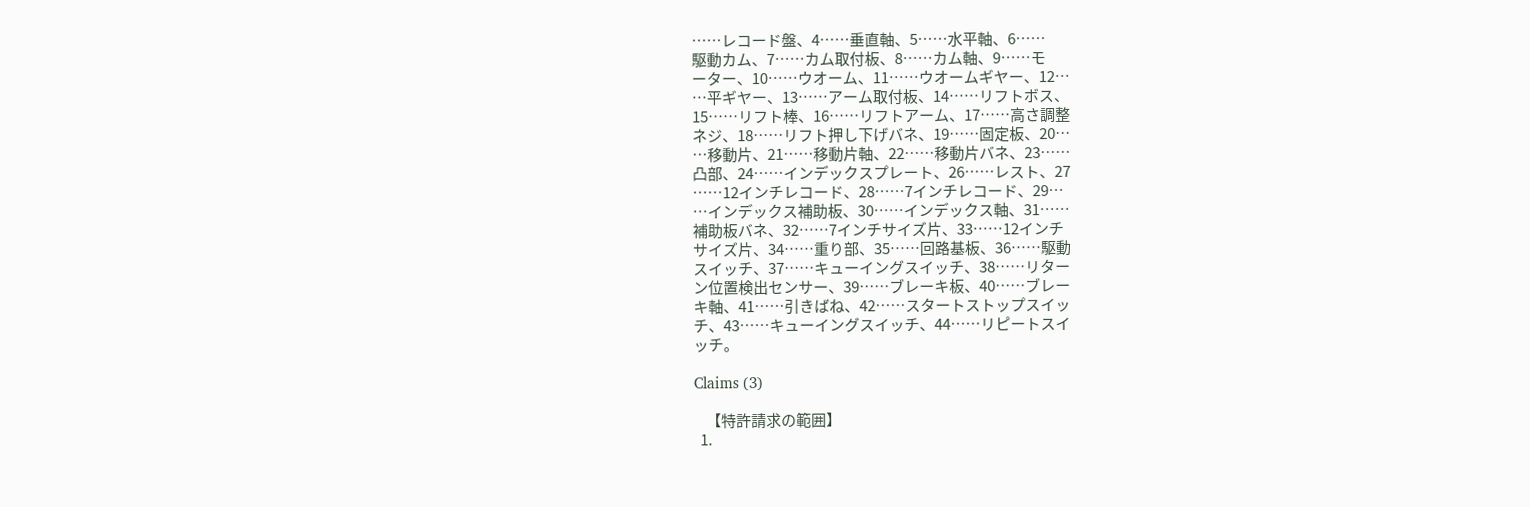……レコード盤、4……垂直軸、5……水平軸、6……
駆動カム、7……カム取付板、8……カム軸、9……モ
ーター、10……ウオーム、11……ウオームギヤー、12…
…平ギヤー、13……アーム取付板、14……リフトボス、
15……リフト棒、16……リフトアーム、17……高さ調整
ネジ、18……リフト押し下げバネ、19……固定板、20…
…移動片、21……移動片軸、22……移動片バネ、23……
凸部、24……インデックスプレート、26……レスト、27
……12インチレコード、28……7インチレコード、29…
…インデックス補助板、30……インデックス軸、31……
補助板バネ、32……7インチサイズ片、33……12インチ
サイズ片、34……重り部、35……回路基板、36……駆動
スイッチ、37……キューイングスイッチ、38……リター
ン位置検出センサー、39……ブレーキ板、40……ブレー
キ軸、41……引きばね、42……スタートストップスイッ
チ、43……キューイングスイッチ、44……リピートスイ
ッチ。

Claims (3)

    【特許請求の範囲】
  1.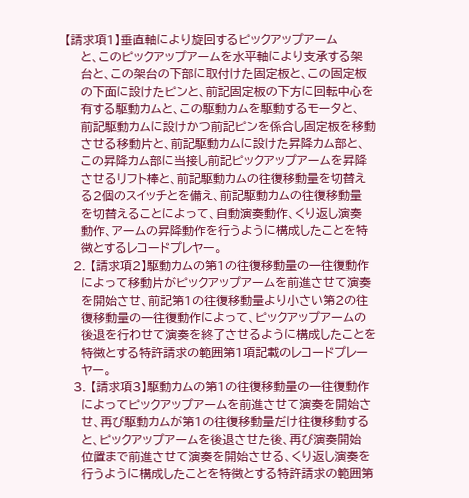【請求項1】垂直軸により旋回するピックアップアーム
    と、このピックアップアームを水平軸により支承する架
    台と、この架台の下部に取付けた固定板と、この固定板
    の下面に設けたピンと、前記固定板の下方に回転中心を
    有する駆動カムと、この駆動カムを駆動するモータと、
    前記駆動カムに設けかつ前記ピンを係合し固定板を移動
    させる移動片と、前記駆動カムに設けた昇降カム部と、
    この昇降カム部に当接し前記ピックアップアームを昇降
    させるリフト棒と、前記駆動カムの往復移動量を切替え
    る2個のスイッチとを備え、前記駆動カムの往復移動量
    を切替えることによって、自動演奏動作、くり返し演奏
    動作、アームの昇降動作を行うように構成したことを特
    徴とするレコードプレヤー。
  2. 【請求項2】駆動カムの第1の往復移動量の一往復動作
    によって移動片がピックアップアームを前進させて演奏
    を開始させ、前記第1の往復移動量より小さい第2の往
    復移動量の一往復動作によって、ピックアップアームの
    後退を行わせて演奏を終了させるように構成したことを
    特徴とする特許請求の範囲第1項記載のレコードプレー
    ヤー。
  3. 【請求項3】駆動カムの第1の往復移動量の一往復動作
    によってピックアップアームを前進させて演奏を開始さ
    せ、再び駆動カムが第1の往復移動量だけ往復移動する
    と、ピックアップアームを後退させた後、再び演奏開始
    位置まで前進させて演奏を開始させる、くり返し演奏を
    行うように構成したことを特徴とする特許請求の範囲第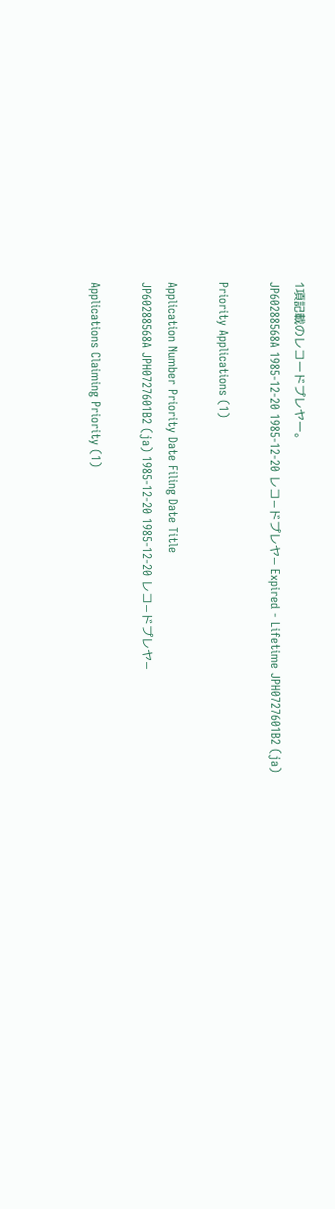1項記載のレコードプレヤー。
JP60288568A 1985-12-20 1985-12-20 レコ−ドプレヤ− Expired - Lifetime JPH0727601B2 (ja)

Priority Applications (1)

Application Number Priority Date Filing Date Title
JP60288568A JPH0727601B2 (ja) 1985-12-20 1985-12-20 レコ−ドプレヤ−

Applications Claiming Priority (1)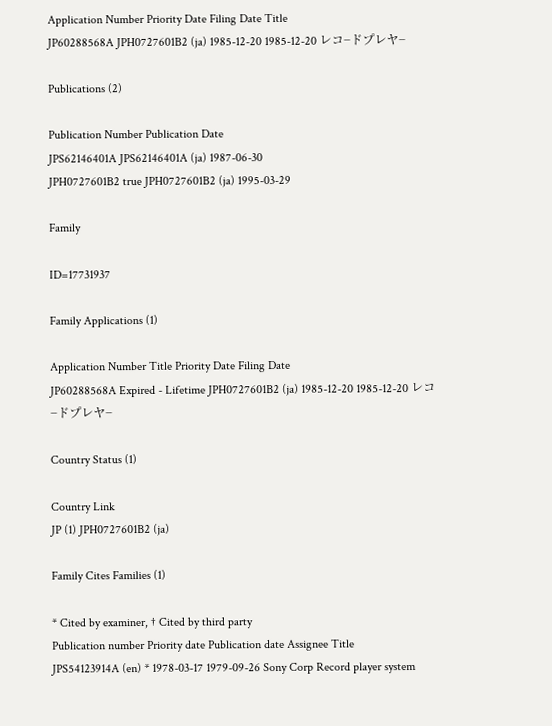Application Number Priority Date Filing Date Title
JP60288568A JPH0727601B2 (ja) 1985-12-20 1985-12-20 レコ−ドプレヤ−

Publications (2)

Publication Number Publication Date
JPS62146401A JPS62146401A (ja) 1987-06-30
JPH0727601B2 true JPH0727601B2 (ja) 1995-03-29

Family

ID=17731937

Family Applications (1)

Application Number Title Priority Date Filing Date
JP60288568A Expired - Lifetime JPH0727601B2 (ja) 1985-12-20 1985-12-20 レコ−ドプレヤ−

Country Status (1)

Country Link
JP (1) JPH0727601B2 (ja)

Family Cites Families (1)

* Cited by examiner, † Cited by third party
Publication number Priority date Publication date Assignee Title
JPS54123914A (en) * 1978-03-17 1979-09-26 Sony Corp Record player system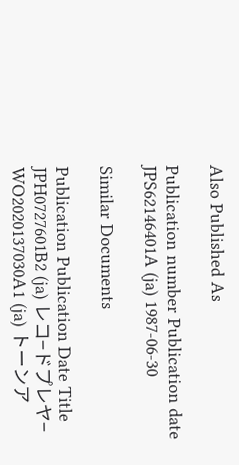Also Published As

Publication number Publication date
JPS62146401A (ja) 1987-06-30

Similar Documents

Publication Publication Date Title
JPH0727601B2 (ja) レコ−ドプレヤ−
WO2020137030A1 (ja) トーンア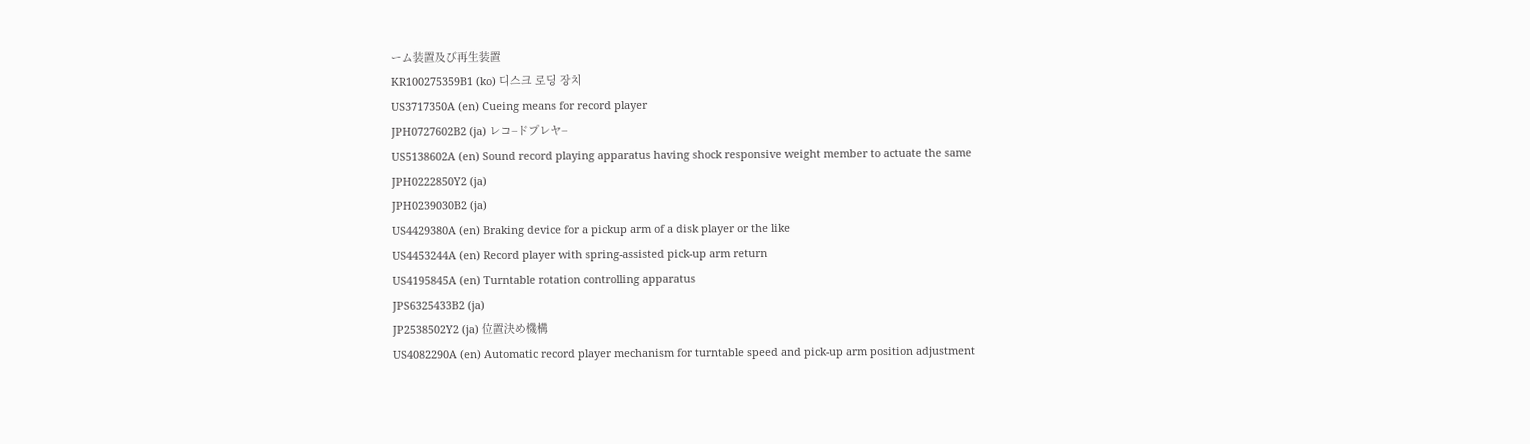ーム装置及び再生装置
KR100275359B1 (ko) 디스크 로딩 장치
US3717350A (en) Cueing means for record player
JPH0727602B2 (ja) レコ−ドプレヤ−
US5138602A (en) Sound record playing apparatus having shock responsive weight member to actuate the same
JPH0222850Y2 (ja)
JPH0239030B2 (ja)
US4429380A (en) Braking device for a pickup arm of a disk player or the like
US4453244A (en) Record player with spring-assisted pick-up arm return
US4195845A (en) Turntable rotation controlling apparatus
JPS6325433B2 (ja)
JP2538502Y2 (ja) 位置決め機構
US4082290A (en) Automatic record player mechanism for turntable speed and pick-up arm position adjustment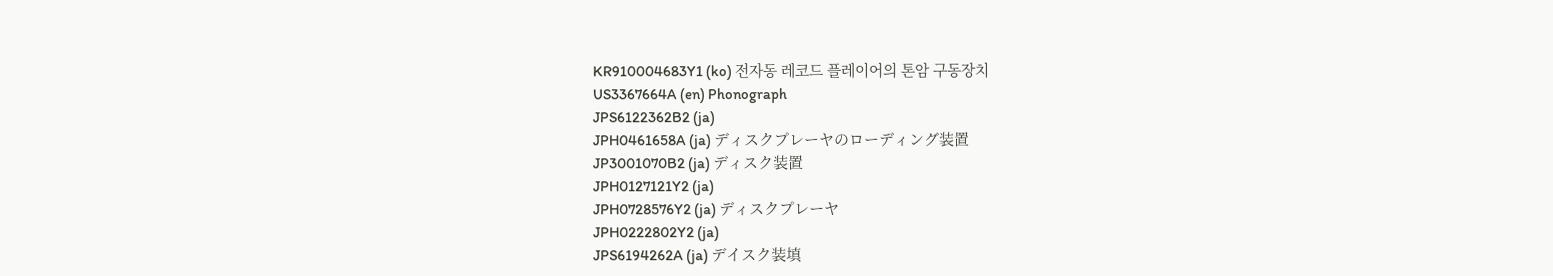KR910004683Y1 (ko) 전자동 레코드 플레이어의 톤암 구동장치
US3367664A (en) Phonograph
JPS6122362B2 (ja)
JPH0461658A (ja) ディスクプレーヤのローディング装置
JP3001070B2 (ja) ディスク装置
JPH0127121Y2 (ja)
JPH0728576Y2 (ja) ディスクプレーヤ
JPH0222802Y2 (ja)
JPS6194262A (ja) デイスク装填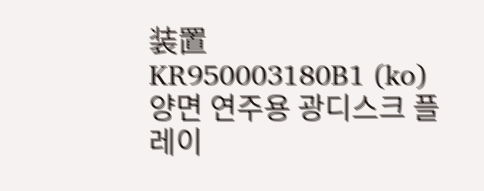装置
KR950003180B1 (ko) 양면 연주용 광디스크 플레이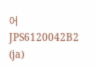어
JPS6120042B2 (ja)